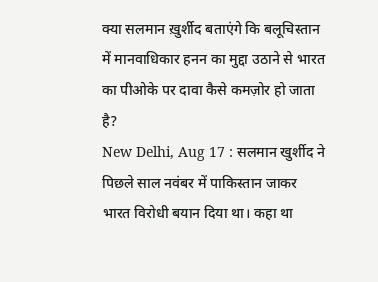क्या सलमान ख़ुर्शीद बताएंगे कि बलूचिस्तान में मानवाधिकार हनन का मुद्दा उठाने से भारत का पीओके पर दावा कैसे कमज़ोर हो जाता है?
New Delhi, Aug 17 : सलमान खुर्शीद ने पिछले साल नवंबर में पाकिस्तान जाकर भारत विरोधी बयान दिया था। कहा था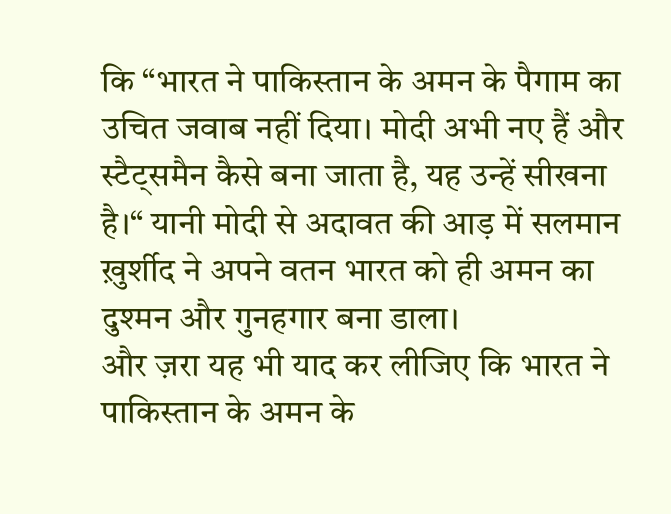कि “भारत ने पाकिस्तान के अमन के पैगाम का उचित जवाब नहीं दिया। मोदी अभी नए हैं और स्टैट्समैन कैसे बना जाता है, यह उन्हें सीखना है।“ यानी मोदी से अदावत की आड़ में सलमान ख़ुर्शीद ने अपने वतन भारत को ही अमन का दुश्मन और गुनहगार बना डाला।
और ज़रा यह भी याद कर लीजिए कि भारत ने पाकिस्तान के अमन के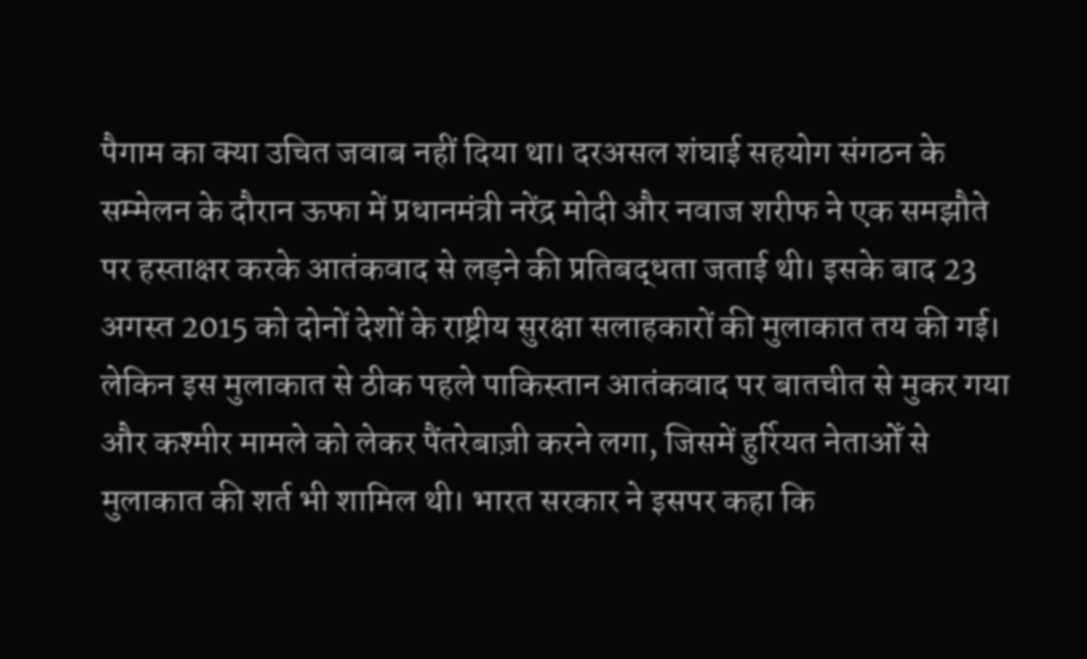पैगाम का क्या उचित जवाब नहीं दिया था। दरअसल शंघाई सहयोग संगठन के सम्मेलन के दौरान ऊफा में प्रधानमंत्री नरेंद्र मोदी और नवाज शरीफ ने एक समझौते पर हस्ताक्षर करके आतंकवाद से लड़ने की प्रतिबद्धता जताई थी। इसके बाद 23 अगस्त 2015 को दोनों देशों के राष्ट्रीय सुरक्षा सलाहकारों की मुलाकात तय की गई।
लेकिन इस मुलाकात से ठीक पहले पाकिस्तान आतंकवाद पर बातचीत से मुकर गया और कश्मीर मामले को लेकर पैंतरेबाज़ी करने लगा, जिसमें हुर्रियत नेताओँ से मुलाकात की शर्त भी शामिल थी। भारत सरकार ने इसपर कहा कि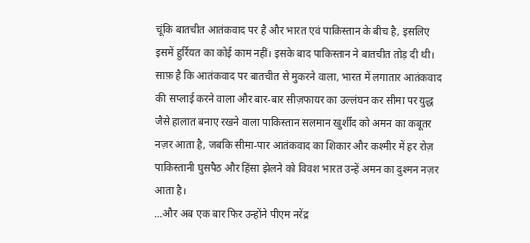चूंकि बातचीत आतंकवाद पर है और भारत एवं पाकिस्तान के बीच है, इसलिए इसमें हुर्रियत का कोई काम नहीं। इसके बाद पाकिस्तान ने बातचीत तोड़ दी थी।
साफ़ है कि आतंकवाद पर बातचीत से मुकरने वाला, भारत में लगातार आतंकवाद की सप्लाई करने वाला और बार-बार सीज़फायर का उल्लंघन कर सीमा पर युद्ध जैसे हालात बनाए रखने वाला पाकिस्तान सलमान खुर्शीद को अमन का कबूतर नज़र आता है, जबकि सीमा-पार आतंकवाद का शिकार और कश्मीर में हर रोज़ पाकिस्तानी घुसपैठ और हिंसा झेलने को विवश भारत उन्हें अमन का दुश्मन नज़र आता है।
…और अब एक बार फिर उन्होंने पीएम नरेंद्र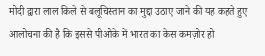मोदी द्वारा लाल किले से बलूचिस्तान का मुद्दा उठाए जाने की यह कहते हुए आलोचना की है कि इससे पीओके में भारत का केस कमज़ोर हो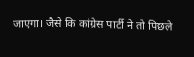जाएगा। जैसे कि कांग्रेस पार्टी ने तो पिछले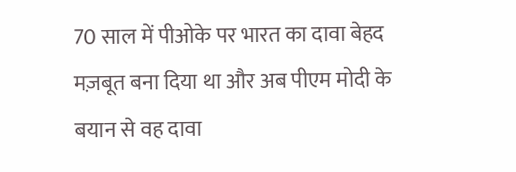70 साल में पीओके पर भारत का दावा बेहद मज़बूत बना दिया था और अब पीएम मोदी के बयान से वह दावा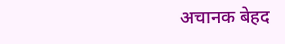अचानक बेहद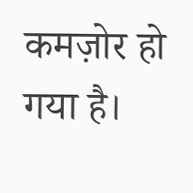कमज़ोर हो गया है।